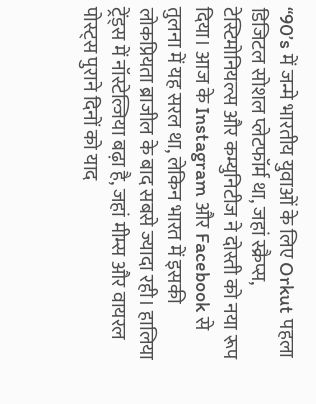“90’s में जन्मे भारतीय युवाओं के लिए Orkut पहला डिजिटल सोशल प्लेटफॉर्म था, जहां स्क्रैप्स, टेस्टिमोनियल्स और कम्युनिटीज ने दोस्ती को नया रूप दिया। आज के Instagram और Facebook से तुलना में यह सरल था, लेकिन भारत में इसकी लोकप्रियता ब्राजील के बाद सबसे ज्यादा रही। हालिया ट्रेंड्स में नॉस्टेल्जिया बढ़ा है, जहां मीम्स और वायरल पोस्ट्स पुराने दिनों को याद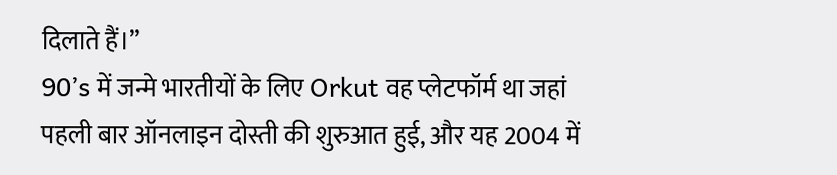दिलाते हैं।”
90’s में जन्मे भारतीयों के लिए Orkut वह प्लेटफॉर्म था जहां पहली बार ऑनलाइन दोस्ती की शुरुआत हुई, और यह 2004 में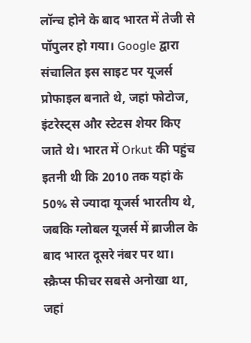लॉन्च होने के बाद भारत में तेजी से पॉपुलर हो गया। Google द्वारा संचालित इस साइट पर यूजर्स प्रोफाइल बनाते थे, जहां फोटोज, इंटरेस्ट्स और स्टेटस शेयर किए जाते थे। भारत में Orkut की पहुंच इतनी थी कि 2010 तक यहां के 50% से ज्यादा यूजर्स भारतीय थे, जबकि ग्लोबल यूजर्स में ब्राजील के बाद भारत दूसरे नंबर पर था।
स्क्रैप्स फीचर सबसे अनोखा था, जहां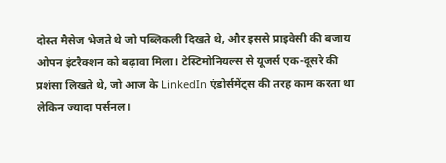दोस्त मैसेज भेजते थे जो पब्लिकली दिखते थे, और इससे प्राइवेसी की बजाय ओपन इंटरैक्शन को बढ़ावा मिला। टेस्टिमोनियल्स से यूजर्स एक-दूसरे की प्रशंसा लिखते थे, जो आज के LinkedIn एंडोर्समेंट्स की तरह काम करता था लेकिन ज्यादा पर्सनल।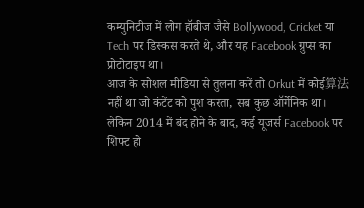कम्युनिटीज में लोग हॉबीज जैसे Bollywood, Cricket या Tech पर डिस्कस करते थे, और यह Facebook ग्रुप्स का प्रोटोटाइप था।
आज के सोशल मीडिया से तुलना करें तो Orkut में कोई算法 नहीं था जो कंटेंट को पुश करता, सब कुछ ऑर्गेनिक था। लेकिन 2014 में बंद होने के बाद, कई यूजर्स Facebook पर शिफ्ट हो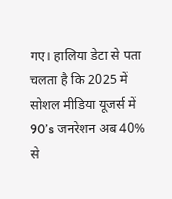गए। हालिया डेटा से पता चलता है कि 2025 में सोशल मीडिया यूजर्स में 90’s जनरेशन अब 40% से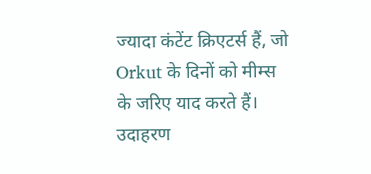ज्यादा कंटेंट क्रिएटर्स हैं, जो Orkut के दिनों को मीम्स के जरिए याद करते हैं। उदाहरण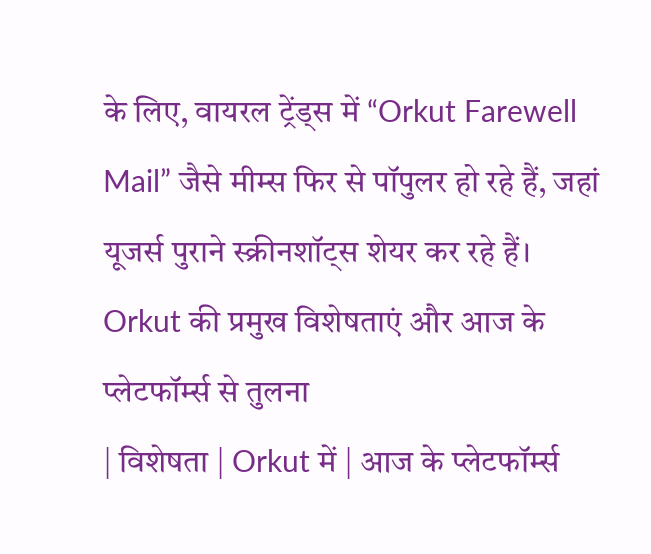के लिए, वायरल ट्रेंड्स में “Orkut Farewell Mail” जैसे मीम्स फिर से पॉपुलर हो रहे हैं, जहां यूजर्स पुराने स्क्रीनशॉट्स शेयर कर रहे हैं।
Orkut की प्रमुख विशेषताएं और आज के प्लेटफॉर्म्स से तुलना
| विशेषता | Orkut में | आज के प्लेटफॉर्म्स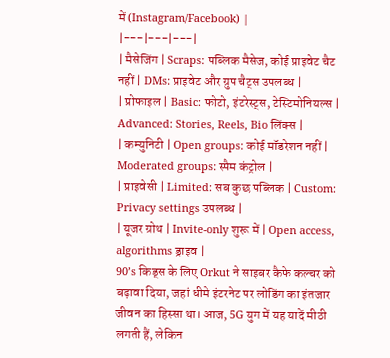में (Instagram/Facebook) |
|---|---|---|
| मैसेजिंग | Scraps: पब्लिक मैसेज, कोई प्राइवेट चैट नहीं | DMs: प्राइवेट और ग्रुप चैट्स उपलब्ध |
| प्रोफाइल | Basic: फोटो, इंटरेस्ट्स, टेस्टिमोनियल्स | Advanced: Stories, Reels, Bio लिंक्स |
| कम्युनिटी | Open groups: कोई मॉडरेशन नहीं | Moderated groups: स्पैम कंट्रोल |
| प्राइवेसी | Limited: सब कुछ पब्लिक | Custom: Privacy settings उपलब्ध |
| यूजर ग्रोथ | Invite-only शुरू में | Open access, algorithms ड्राइव |
90’s किड्स के लिए Orkut ने साइबर कैफे कल्चर को बढ़ावा दिया, जहां धीमे इंटरनेट पर लोडिंग का इंतजार जीवन का हिस्सा था। आज, 5G युग में यह यादें मीठी लगती हैं, लेकिन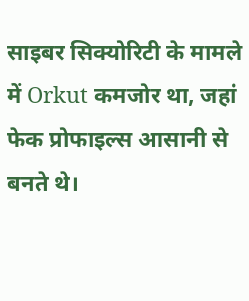साइबर सिक्योरिटी के मामले में Orkut कमजोर था, जहां फेक प्रोफाइल्स आसानी से बनते थे।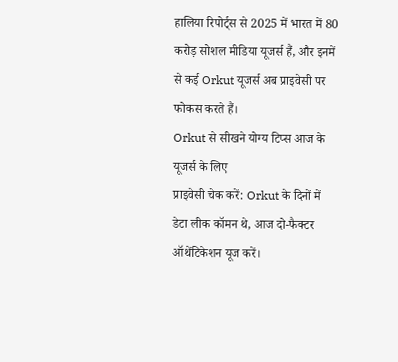हालिया रिपोर्ट्स से 2025 में भारत में 80 करोड़ सोशल मीडिया यूजर्स हैं, और इनमें से कई Orkut यूजर्स अब प्राइवेसी पर फोकस करते हैं।
Orkut से सीखने योग्य टिप्स आज के यूजर्स के लिए
प्राइवेसी चेक करें: Orkut के दिनों में डेटा लीक कॉमन थे, आज दो-फैक्टर ऑथेंटिकेशन यूज करें।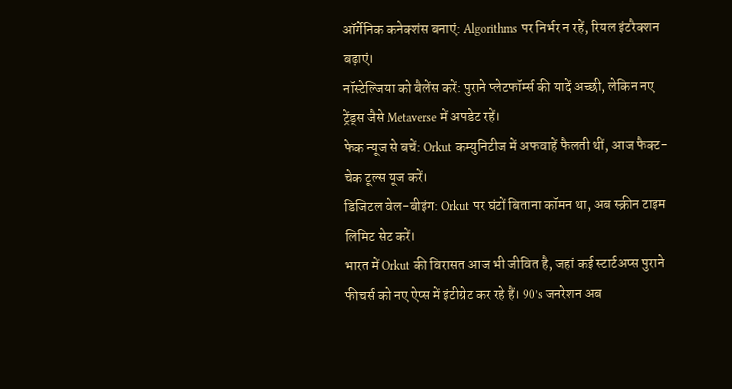ऑर्गेनिक कनेक्शंस बनाएं: Algorithms पर निर्भर न रहें, रियल इंटरैक्शन बढ़ाएं।
नॉस्टेल्जिया को बैलेंस करें: पुराने प्लेटफॉर्म्स की यादें अच्छी, लेकिन नए ट्रेंड्स जैसे Metaverse में अपडेट रहें।
फेक न्यूज से बचें: Orkut कम्युनिटीज में अफवाहें फैलती थीं, आज फैक्ट-चेक टूल्स यूज करें।
डिजिटल वेल-बीइंग: Orkut पर घंटों बिताना कॉमन था, अब स्क्रीन टाइम लिमिट सेट करें।
भारत में Orkut की विरासत आज भी जीवित है, जहां कई स्टार्टअप्स पुराने फीचर्स को नए ऐप्स में इंटीग्रेट कर रहे हैं। 90’s जनरेशन अब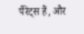पैरेंट्स हैं, और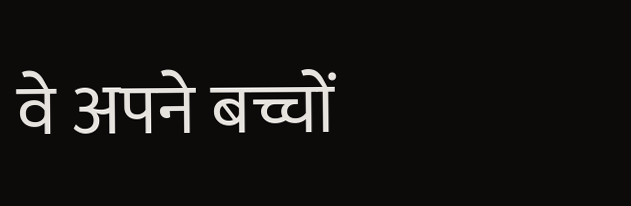वे अपने बच्चों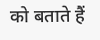को बताते हैं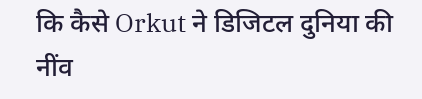कि कैसे Orkut ने डिजिटल दुनिया की नींव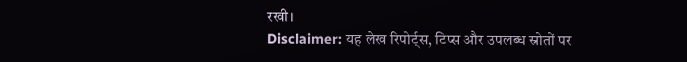रखी।
Disclaimer: यह लेख रिपोर्ट्स, टिप्स और उपलब्ध स्रोतों पर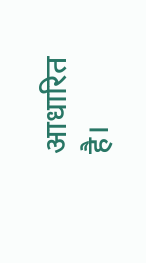आधारित है।